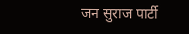जन सुराज पार्टी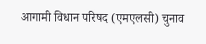आगामी विधान परिषद (एमएलसी) चुनाव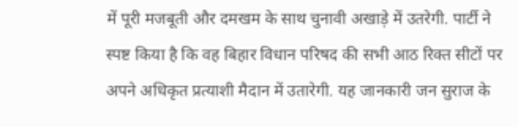में पूरी मजबूती और दमखम के साथ चुनावी अखाड़े में उतरेगी. पार्टी ने स्पष्ट किया है कि वह बिहार विधान परिषद की सभी आठ रिक्त सीटों पर अपने अधिकृत प्रत्याशी मैदान में उतारेगी. यह जानकारी जन सुराज के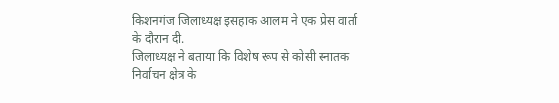किशनगंज जिलाध्यक्ष इसहाक आलम ने एक प्रेस वार्ता के दौरान दी.
जिलाध्यक्ष ने बताया कि विशेष रूप से कोसी स्नातक निर्वाचन क्षेत्र के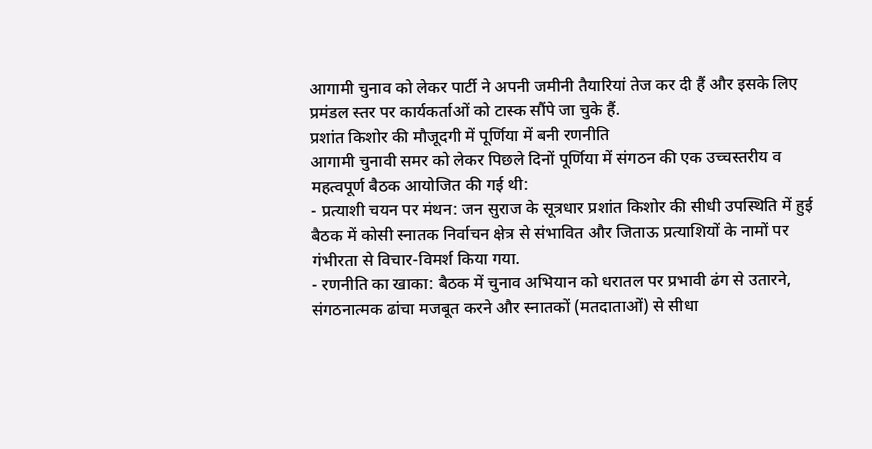आगामी चुनाव को लेकर पार्टी ने अपनी जमीनी तैयारियां तेज कर दी हैं और इसके लिए प्रमंडल स्तर पर कार्यकर्ताओं को टास्क सौंपे जा चुके हैं.
प्रशांत किशोर की मौजूदगी में पूर्णिया में बनी रणनीति
आगामी चुनावी समर को लेकर पिछले दिनों पूर्णिया में संगठन की एक उच्चस्तरीय व महत्वपूर्ण बैठक आयोजित की गई थी:
- प्रत्याशी चयन पर मंथन: जन सुराज के सूत्रधार प्रशांत किशोर की सीधी उपस्थिति में हुई बैठक में कोसी स्नातक निर्वाचन क्षेत्र से संभावित और जिताऊ प्रत्याशियों के नामों पर गंभीरता से विचार-विमर्श किया गया.
- रणनीति का खाका: बैठक में चुनाव अभियान को धरातल पर प्रभावी ढंग से उतारने, संगठनात्मक ढांचा मजबूत करने और स्नातकों (मतदाताओं) से सीधा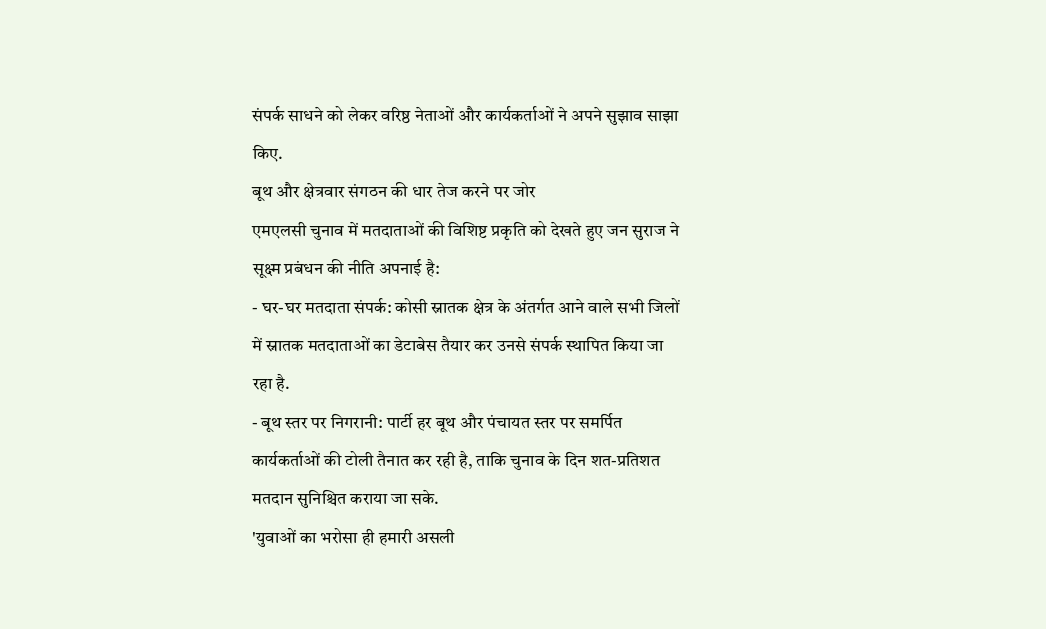संपर्क साधने को लेकर वरिष्ठ नेताओं और कार्यकर्ताओं ने अपने सुझाव साझा किए.
बूथ और क्षेत्रवार संगठन की धार तेज करने पर जोर
एमएलसी चुनाव में मतदाताओं की विशिष्ट प्रकृति को देखते हुए जन सुराज ने सूक्ष्म प्रबंधन की नीति अपनाई है:
- घर-घर मतदाता संपर्क: कोसी स्नातक क्षेत्र के अंतर्गत आने वाले सभी जिलों में स्नातक मतदाताओं का डेटाबेस तैयार कर उनसे संपर्क स्थापित किया जा रहा है.
- बूथ स्तर पर निगरानी: पार्टी हर बूथ और पंचायत स्तर पर समर्पित कार्यकर्ताओं की टोली तैनात कर रही है, ताकि चुनाव के दिन शत-प्रतिशत मतदान सुनिश्चित कराया जा सके.
'युवाओं का भरोसा ही हमारी असली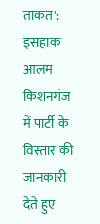ताकत': इसहाक आलम
किशनगंज में पार्टी के विस्तार की जानकारी देते हुए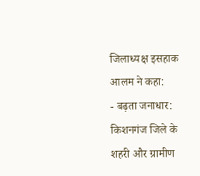जिलाध्यक्ष इसहाक आलम ने कहा:
- बढ़ता जनाधार: किशनगंज जिले के शहरी और ग्रामीण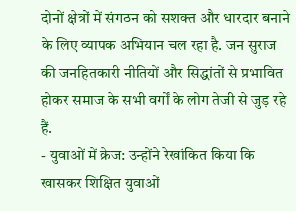दोनों क्षेत्रों में संगठन को सशक्त और धारदार बनाने के लिए व्यापक अभियान चल रहा है. जन सुराज की जनहितकारी नीतियों और सिद्धांतों से प्रभावित होकर समाज के सभी वर्गों के लोग तेजी से जुड़ रहे हैं.
- युवाओं में क्रेज: उन्होंने रेखांकित किया कि खासकर शिक्षित युवाओं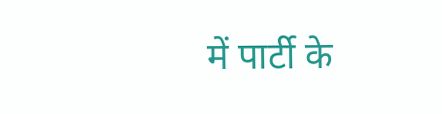में पार्टी के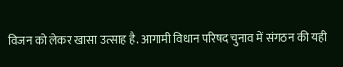विजन को लेकर खासा उत्साह है. आगामी विधान परिषद चुनाव में संगठन की यही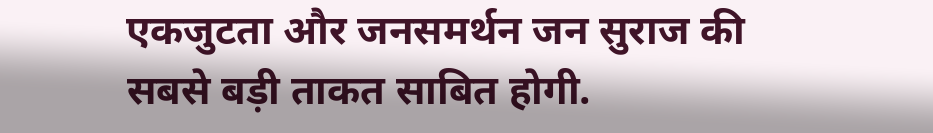एकजुटता और जनसमर्थन जन सुराज की सबसे बड़ी ताकत साबित होगी.